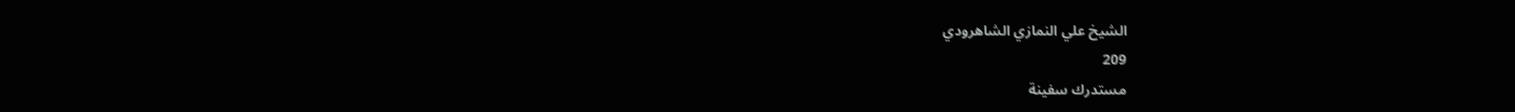الشيخ علي النمازي الشاهرودي
209
مستدرك سفينة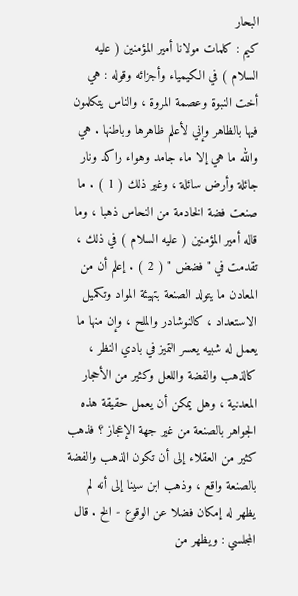البحار
كيم : كلمات مولانا أمير المؤمنين ( عليه السلام ) في الكيمياء وأجزائه وقوله : هي أخت النبوة وعصمة المروة ، والناس يتكلمون فيها بالظاهر وإني لأعلم ظاهرها وباطنها . هي والله ما هي إلا ماء جامد وهواء راكد ونار جائلة وأرض سائلة ، وغير ذلك ( 1 ) . ما صنعت فضة الخادمة من النحاس ذهبا ، وما قاله أمير المؤمنين ( عليه السلام ) في ذلك ، تقدمت في " فضض " ( 2 ) . إعلم أن من المعادن ما يتولد الصنعة بتهيئة المواد وتكميل الاستعداد ، كالنوشادر والملح ، وإن منها ما يعمل له شبيه يعسر التميز في بادي النظر ، كالذهب والفضة واللعل وكثير من الأحجار المعدنية ، وهل يمكن أن يعمل حقيقة هذه الجواهر بالصنعة من غير جهة الإعجاز ؟ فذهب كثير من العقلاء إلى أن تكون الذهب والفضة بالصنعة واقع ، وذهب ابن سينا إلى أنه لم يظهر له إمكان فضلا عن الوقوع - الخ . قال المجلسي : ويظهر من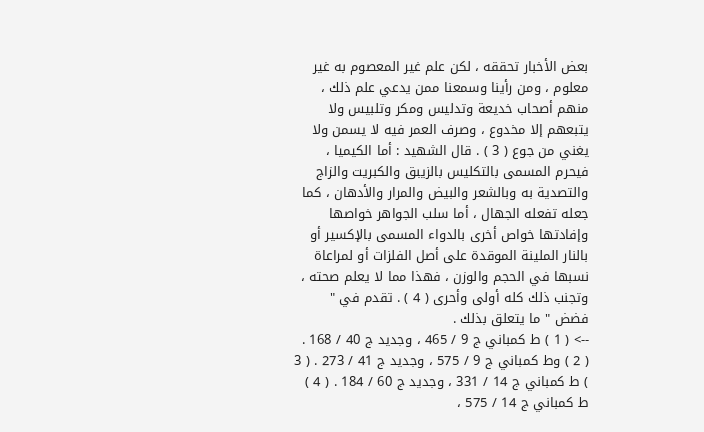بعض الأخبار تحققه ، لكن علم غير المعصوم به غير معلوم ، ومن رأينا وسمعنا ممن يدعي علم ذلك ، منهم أصحاب خديعة وتدليس ومكر وتلبيس ولا يتبعهم إلا مخدوع ، وصرف العمر فيه لا يسمن ولا يغني من جوع ( 3 ) . قال الشهيد : أما الكيميا ، فيحرم المسمى بالتكليس بالزيبق والكبريت والزاج والتصدية به وبالشعر والبيض والمرار والأدهان ، كما جعله تفعله الجهال ، أما سلب الجواهر خواصها وإفادتها خواص أخرى بالدواء المسمى بالإكسير أو بالنار الملينة الموقدة على أصل الفلزات أو لمراعاة نسبها في الحجم والوزن ، فهذا مما لا يعلم صحته ، وتجنب ذلك كله أولى وأحرى ( 4 ) . تقدم في " فضض " ما يتعلق بذلك .
--> ( 1 ) ط كمباني ج 9 / 465 ، وجديد ج 40 / 168 . ( 2 ) وط كمباني ج 9 / 575 ، وجديد ج 41 / 273 . ( 3 ) ط كمباني ج 14 / 331 ، وجديد ج 60 / 184 . ( 4 ) ط كمباني ج 14 / 575 ،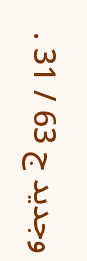وجديد ج 63 / 31 .